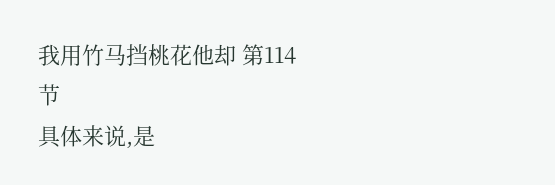我用竹马挡桃花他却 第114节
具体来说,是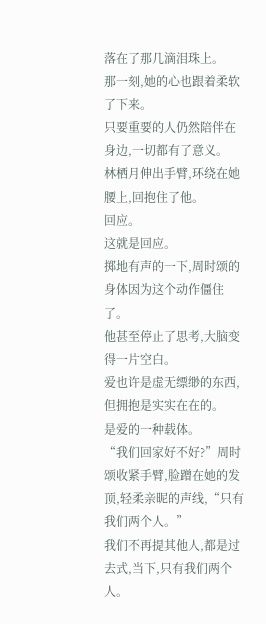落在了那几滴泪珠上。
那一刻,她的心也跟着柔软了下来。
只要重要的人仍然陪伴在身边,一切都有了意义。
林栖月伸出手臂,环绕在她腰上,回抱住了他。
回应。
这就是回应。
掷地有声的一下,周时颂的身体因为这个动作僵住了。
他甚至停止了思考,大脑变得一片空白。
爱也许是虚无缥缈的东西,但拥抱是实实在在的。
是爱的一种载体。
“我们回家好不好?”周时颂收紧手臂,脸蹭在她的发顶,轻柔亲昵的声线,“只有我们两个人。”
我们不再提其他人,都是过去式,当下,只有我们两个人。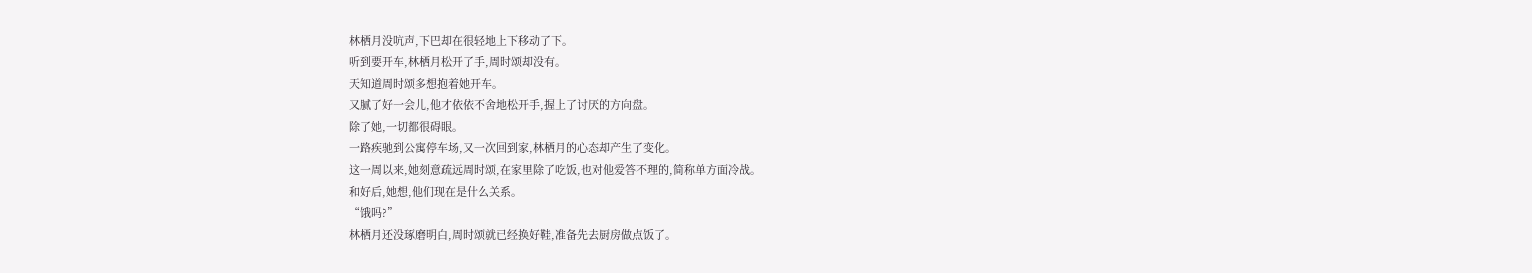林栖月没吭声,下巴却在很轻地上下移动了下。
听到要开车,林栖月松开了手,周时颂却没有。
天知道周时颂多想抱着她开车。
又腻了好一会儿,他才依依不舍地松开手,握上了讨厌的方向盘。
除了她,一切都很碍眼。
一路疾驰到公寓停车场,又一次回到家,林栖月的心态却产生了变化。
这一周以来,她刻意疏远周时颂,在家里除了吃饭,也对他爱答不理的,简称单方面冷战。
和好后,她想,他们现在是什么关系。
“饿吗?”
林栖月还没琢磨明白,周时颂就已经换好鞋,准备先去厨房做点饭了。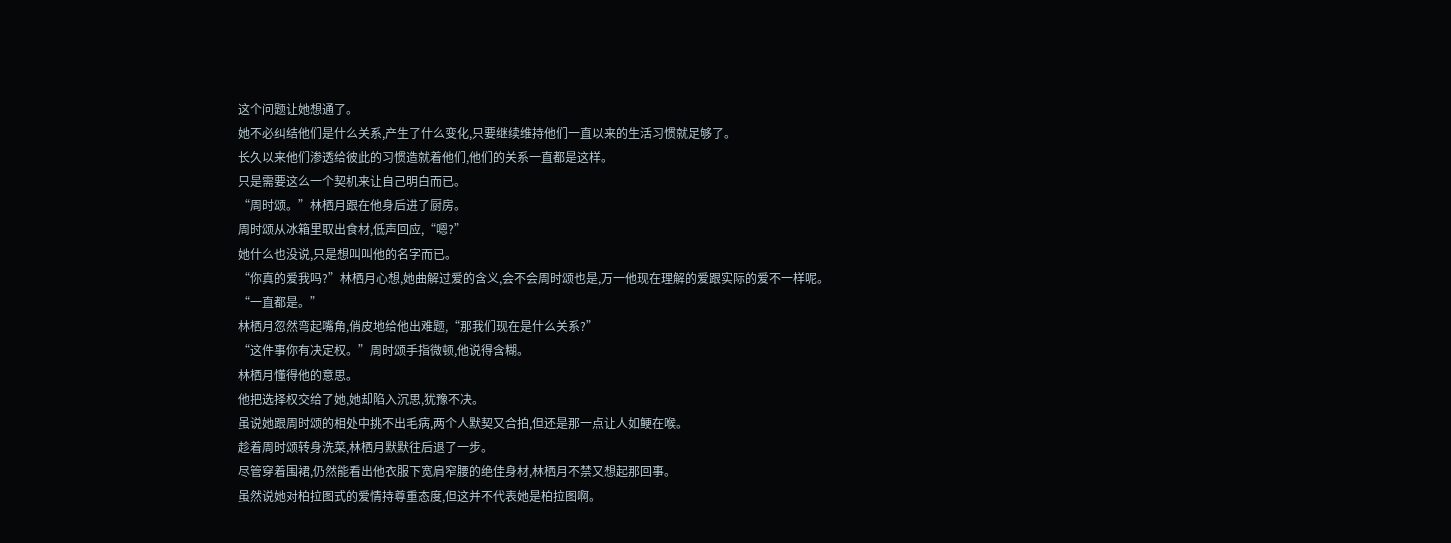这个问题让她想通了。
她不必纠结他们是什么关系,产生了什么变化,只要继续维持他们一直以来的生活习惯就足够了。
长久以来他们渗透给彼此的习惯造就着他们,他们的关系一直都是这样。
只是需要这么一个契机来让自己明白而已。
“周时颂。”林栖月跟在他身后进了厨房。
周时颂从冰箱里取出食材,低声回应,“嗯?”
她什么也没说,只是想叫叫他的名字而已。
“你真的爱我吗?”林栖月心想,她曲解过爱的含义,会不会周时颂也是,万一他现在理解的爱跟实际的爱不一样呢。
“一直都是。”
林栖月忽然弯起嘴角,俏皮地给他出难题,“那我们现在是什么关系?”
“这件事你有决定权。”周时颂手指微顿,他说得含糊。
林栖月懂得他的意思。
他把选择权交给了她,她却陷入沉思,犹豫不决。
虽说她跟周时颂的相处中挑不出毛病,两个人默契又合拍,但还是那一点让人如鲠在喉。
趁着周时颂转身洗菜,林栖月默默往后退了一步。
尽管穿着围裙,仍然能看出他衣服下宽肩窄腰的绝佳身材,林栖月不禁又想起那回事。
虽然说她对柏拉图式的爱情持尊重态度,但这并不代表她是柏拉图啊。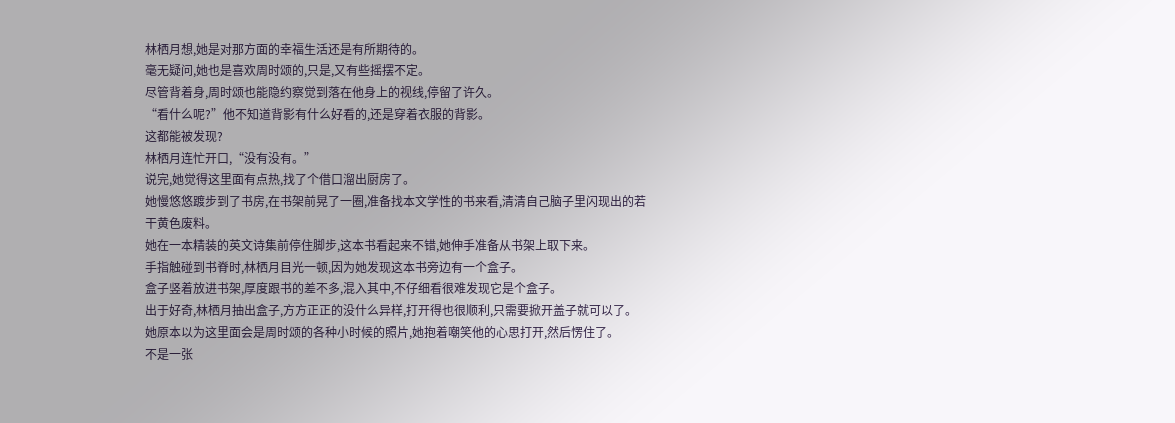林栖月想,她是对那方面的幸福生活还是有所期待的。
毫无疑问,她也是喜欢周时颂的,只是,又有些摇摆不定。
尽管背着身,周时颂也能隐约察觉到落在他身上的视线,停留了许久。
“看什么呢?”他不知道背影有什么好看的,还是穿着衣服的背影。
这都能被发现?
林栖月连忙开口,“没有没有。”
说完,她觉得这里面有点热,找了个借口溜出厨房了。
她慢悠悠踱步到了书房,在书架前晃了一圈,准备找本文学性的书来看,清清自己脑子里闪现出的若干黄色废料。
她在一本精装的英文诗集前停住脚步,这本书看起来不错,她伸手准备从书架上取下来。
手指触碰到书脊时,林栖月目光一顿,因为她发现这本书旁边有一个盒子。
盒子竖着放进书架,厚度跟书的差不多,混入其中,不仔细看很难发现它是个盒子。
出于好奇,林栖月抽出盒子,方方正正的没什么异样,打开得也很顺利,只需要掀开盖子就可以了。
她原本以为这里面会是周时颂的各种小时候的照片,她抱着嘲笑他的心思打开,然后愣住了。
不是一张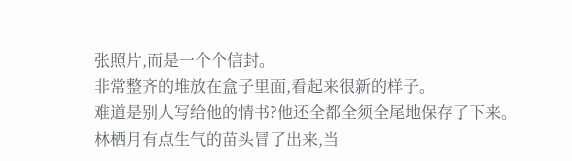张照片,而是一个个信封。
非常整齐的堆放在盒子里面,看起来很新的样子。
难道是别人写给他的情书?他还全都全须全尾地保存了下来。
林栖月有点生气的苗头冒了出来,当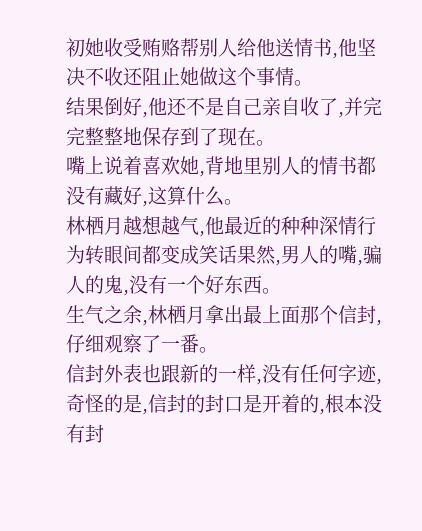初她收受贿赂帮别人给他送情书,他坚决不收还阻止她做这个事情。
结果倒好,他还不是自己亲自收了,并完完整整地保存到了现在。
嘴上说着喜欢她,背地里别人的情书都没有藏好,这算什么。
林栖月越想越气,他最近的种种深情行为转眼间都变成笑话果然,男人的嘴,骗人的鬼,没有一个好东西。
生气之余,林栖月拿出最上面那个信封,仔细观察了一番。
信封外表也跟新的一样,没有任何字迹,奇怪的是,信封的封口是开着的,根本没有封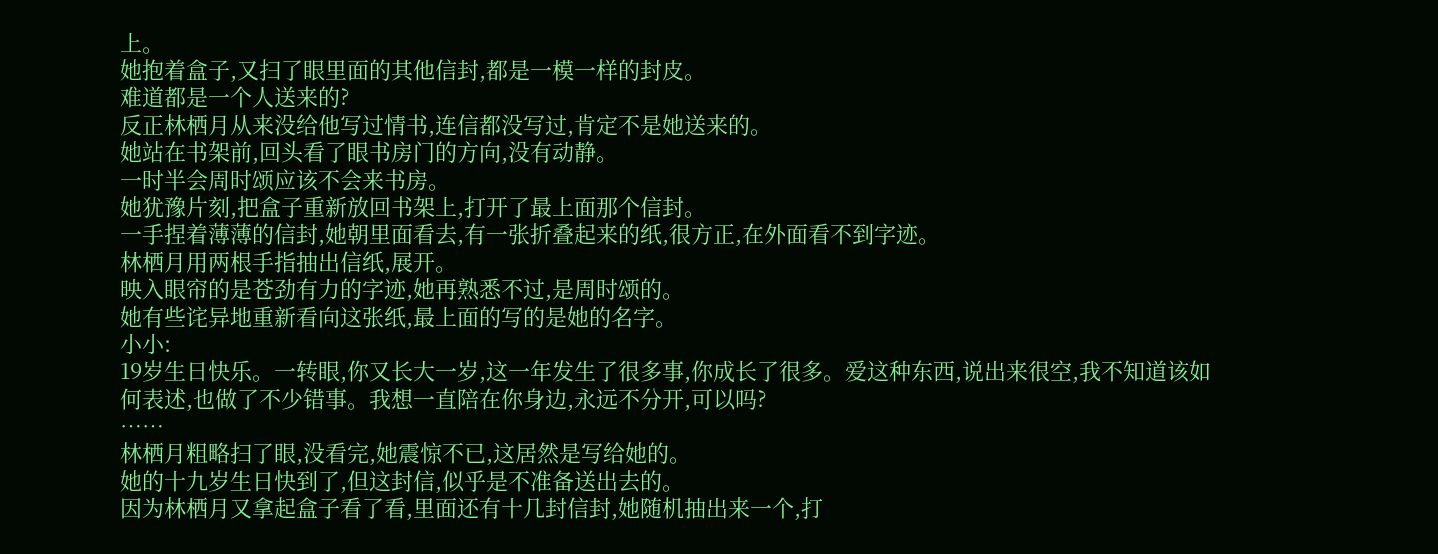上。
她抱着盒子,又扫了眼里面的其他信封,都是一模一样的封皮。
难道都是一个人送来的?
反正林栖月从来没给他写过情书,连信都没写过,肯定不是她送来的。
她站在书架前,回头看了眼书房门的方向,没有动静。
一时半会周时颂应该不会来书房。
她犹豫片刻,把盒子重新放回书架上,打开了最上面那个信封。
一手捏着薄薄的信封,她朝里面看去,有一张折叠起来的纸,很方正,在外面看不到字迹。
林栖月用两根手指抽出信纸,展开。
映入眼帘的是苍劲有力的字迹,她再熟悉不过,是周时颂的。
她有些诧异地重新看向这张纸,最上面的写的是她的名字。
小小:
19岁生日快乐。一转眼,你又长大一岁,这一年发生了很多事,你成长了很多。爱这种东西,说出来很空,我不知道该如何表述,也做了不少错事。我想一直陪在你身边,永远不分开,可以吗?
……
林栖月粗略扫了眼,没看完,她震惊不已,这居然是写给她的。
她的十九岁生日快到了,但这封信,似乎是不准备送出去的。
因为林栖月又拿起盒子看了看,里面还有十几封信封,她随机抽出来一个,打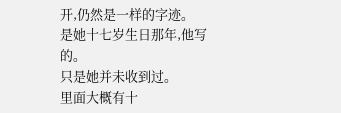开,仍然是一样的字迹。
是她十七岁生日那年,他写的。
只是她并未收到过。
里面大概有十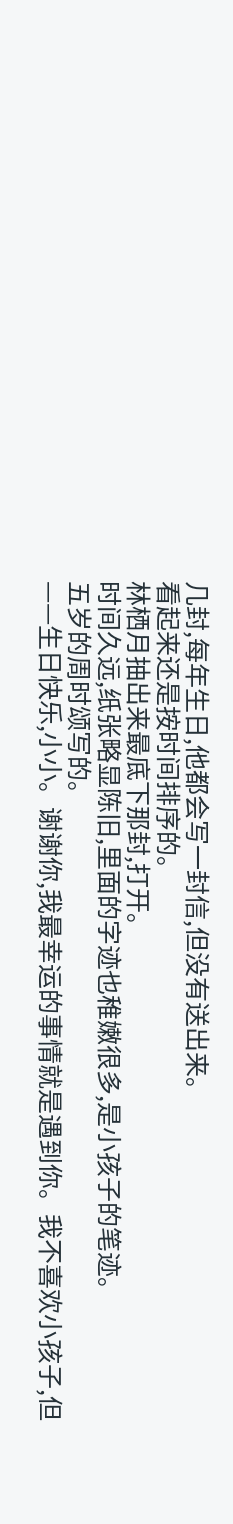几封,每年生日,他都会写一封信,但没有送出来。
看起来还是按时间排序的。
林栖月抽出来最底下那封,打开。
时间久远,纸张略显陈旧,里面的字迹也稚嫩很多,是小孩子的笔迹。
五岁的周时颂写的。
——生日快乐,小小。谢谢你,我最幸运的事情就是遇到你。我不喜欢小孩子,但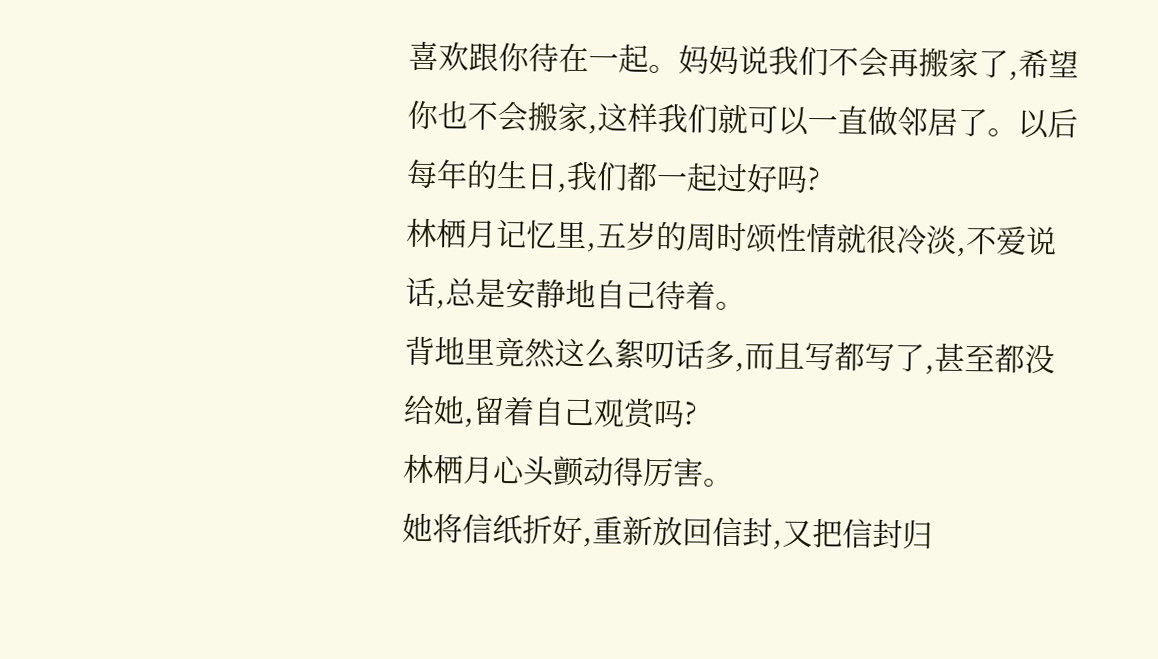喜欢跟你待在一起。妈妈说我们不会再搬家了,希望你也不会搬家,这样我们就可以一直做邻居了。以后每年的生日,我们都一起过好吗?
林栖月记忆里,五岁的周时颂性情就很冷淡,不爱说话,总是安静地自己待着。
背地里竟然这么絮叨话多,而且写都写了,甚至都没给她,留着自己观赏吗?
林栖月心头颤动得厉害。
她将信纸折好,重新放回信封,又把信封归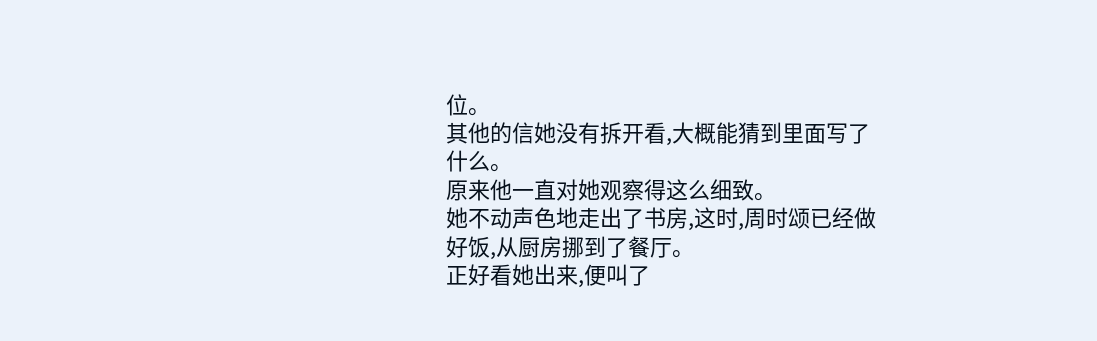位。
其他的信她没有拆开看,大概能猜到里面写了什么。
原来他一直对她观察得这么细致。
她不动声色地走出了书房,这时,周时颂已经做好饭,从厨房挪到了餐厅。
正好看她出来,便叫了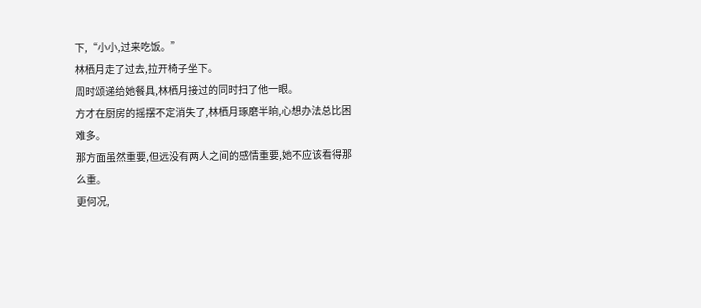下,“小小,过来吃饭。”
林栖月走了过去,拉开椅子坐下。
周时颂递给她餐具,林栖月接过的同时扫了他一眼。
方才在厨房的摇摆不定消失了,林栖月琢磨半晌,心想办法总比困难多。
那方面虽然重要,但远没有两人之间的感情重要,她不应该看得那么重。
更何况,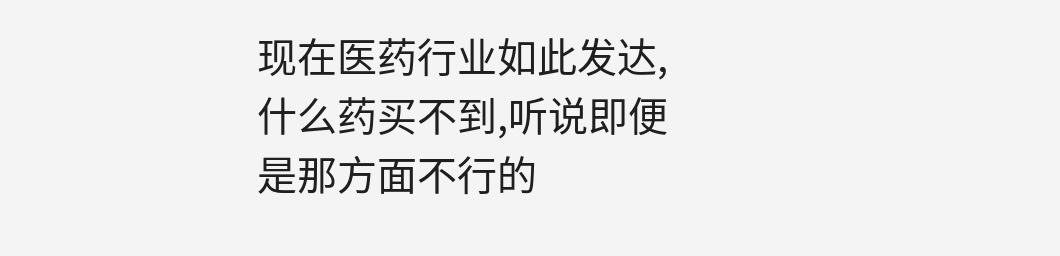现在医药行业如此发达,什么药买不到,听说即便是那方面不行的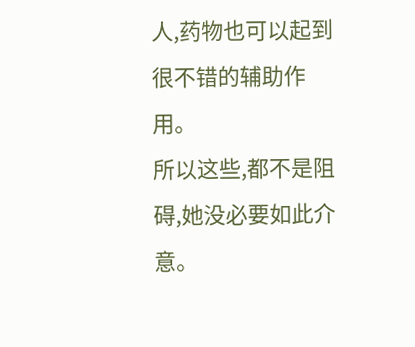人,药物也可以起到很不错的辅助作用。
所以这些,都不是阻碍,她没必要如此介意。